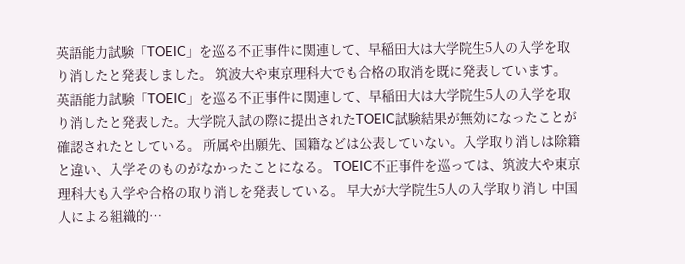英語能力試験「TOEIC」を巡る不正事件に関連して、早稲田大は大学院生5人の入学を取り消したと発表しました。 筑波大や東京理科大でも合格の取消を既に発表しています。 英語能力試験「TOEIC」を巡る不正事件に関連して、早稲田大は大学院生5人の入学を取り消したと発表した。大学院入試の際に提出されたTOEIC試験結果が無効になったことが確認されたとしている。 所属や出願先、国籍などは公表していない。入学取り消しは除籍と違い、入学そのものがなかったことになる。 TOEIC不正事件を巡っては、筑波大や東京理科大も入学や合格の取り消しを発表している。 早大が大学院生5人の入学取り消し 中国人による組織的…